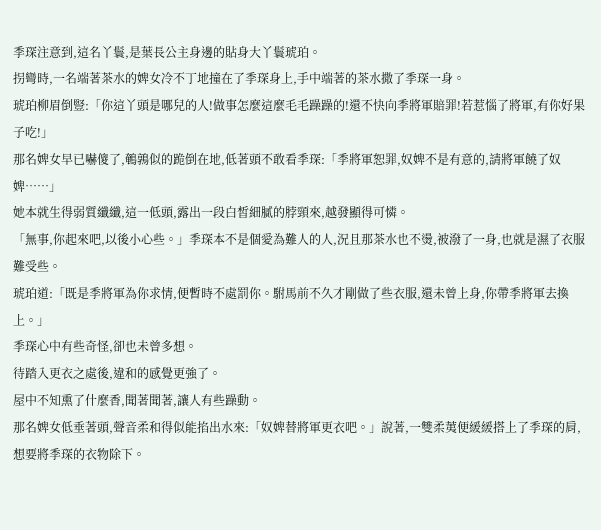季琛注意到,這名丫鬟,是葉長公主身邊的貼身大丫鬟琥珀。
拐彎時,一名端著茶水的婢女冷不丁地撞在了季琛身上,手中端著的茶水撒了季琛一身。
琥珀柳眉倒豎:「你這丫頭是哪兒的人!做事怎麼這麼毛毛躁躁的!還不快向季將軍賠罪!若惹惱了將軍,有你好果子吃!」
那名婢女早已嚇傻了,鵪鶉似的跪倒在地,低著頭不敢看季琛:「季將軍恕罪,奴婢不是有意的,請將軍饒了奴婢……」
她本就生得弱質纖纖,這一低頭,露出一段白皙細膩的脖頸來,越發顯得可憐。
「無事,你起來吧,以後小心些。」季琛本不是個愛為難人的人,況且那茶水也不燙,被潑了一身,也就是濕了衣服難受些。
琥珀道:「既是季將軍為你求情,便暫時不處罰你。駙馬前不久才剛做了些衣服,還未曾上身,你帶季將軍去換上。」
季琛心中有些奇怪,卻也未曾多想。
待踏入更衣之處後,違和的感覺更強了。
屋中不知熏了什麼香,聞著聞著,讓人有些躁動。
那名婢女低垂著頭,聲音柔和得似能掐出水來:「奴婢替將軍更衣吧。」說著,一雙柔荑便緩緩搭上了季琛的肩,想要將季琛的衣物除下。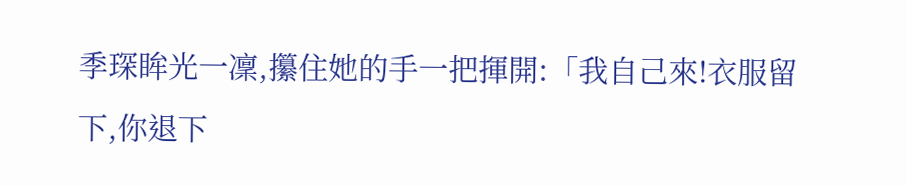季琛眸光一凜,攥住她的手一把揮開:「我自己來!衣服留下,你退下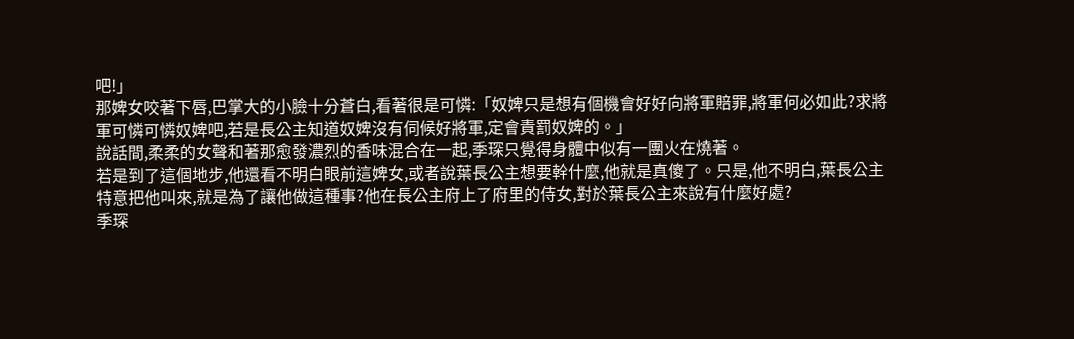吧!」
那婢女咬著下唇,巴掌大的小臉十分蒼白,看著很是可憐:「奴婢只是想有個機會好好向將軍賠罪,將軍何必如此?求將軍可憐可憐奴婢吧,若是長公主知道奴婢沒有伺候好將軍,定會責罰奴婢的。」
說話間,柔柔的女聲和著那愈發濃烈的香味混合在一起,季琛只覺得身體中似有一團火在燒著。
若是到了這個地步,他還看不明白眼前這婢女,或者說葉長公主想要幹什麼,他就是真傻了。只是,他不明白,葉長公主特意把他叫來,就是為了讓他做這種事?他在長公主府上了府里的侍女,對於葉長公主來說有什麼好處?
季琛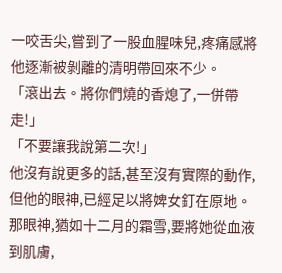一咬舌尖,嘗到了一股血腥味兒,疼痛感將他逐漸被剝離的清明帶回來不少。
「滾出去。將你們燒的香熄了,一併帶走!」
「不要讓我說第二次!」
他沒有說更多的話,甚至沒有實際的動作,但他的眼神,已經足以將婢女釘在原地。
那眼神,猶如十二月的霜雪,要將她從血液到肌膚,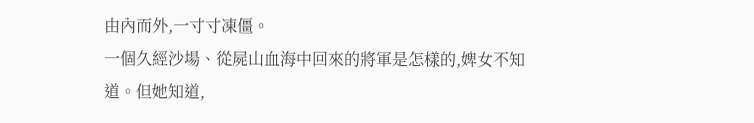由內而外,一寸寸凍僵。
一個久經沙場、從屍山血海中回來的將軍是怎樣的,婢女不知道。但她知道,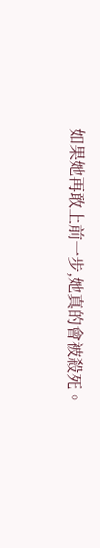如果她再敢上前一步,她真的會被殺死。